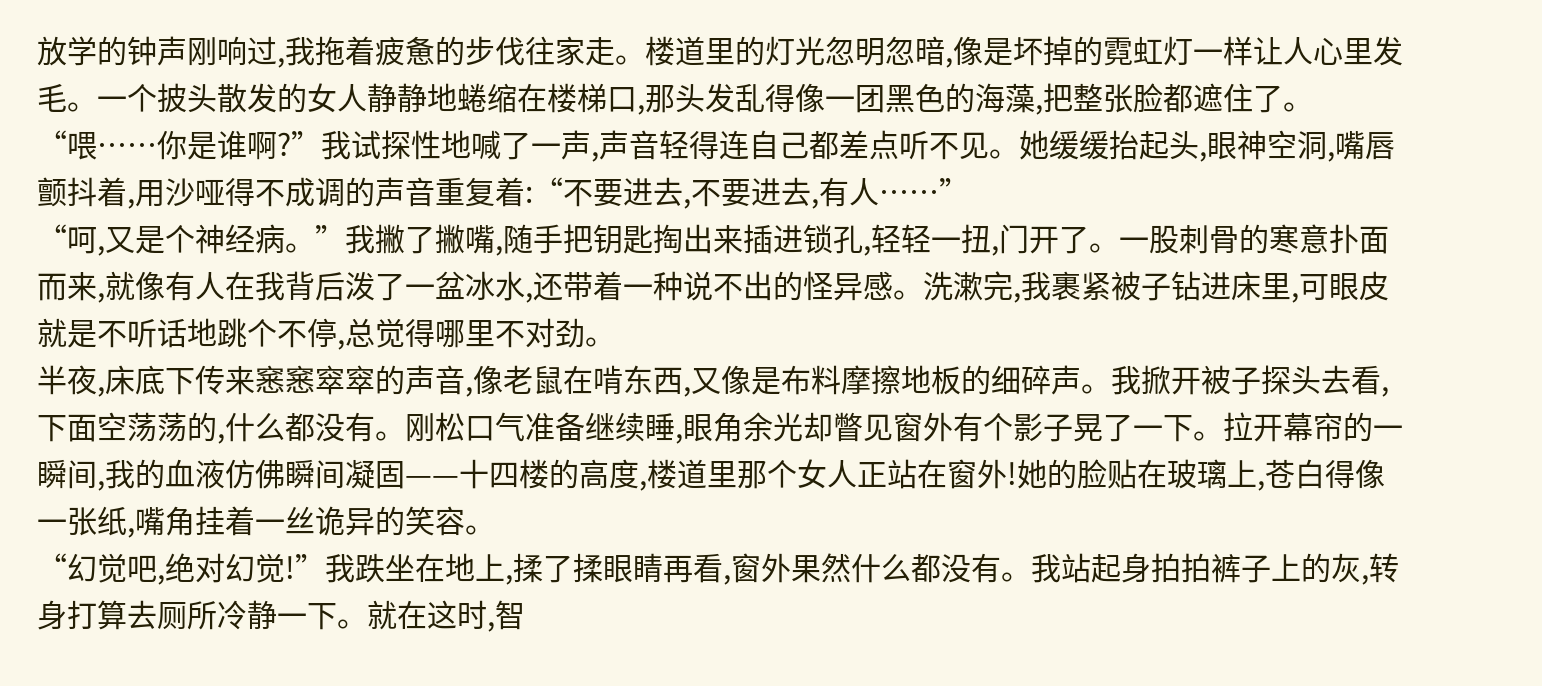放学的钟声刚响过,我拖着疲惫的步伐往家走。楼道里的灯光忽明忽暗,像是坏掉的霓虹灯一样让人心里发毛。一个披头散发的女人静静地蜷缩在楼梯口,那头发乱得像一团黑色的海藻,把整张脸都遮住了。“喂……你是谁啊?”我试探性地喊了一声,声音轻得连自己都差点听不见。她缓缓抬起头,眼神空洞,嘴唇颤抖着,用沙哑得不成调的声音重复着:“不要进去,不要进去,有人……”
“呵,又是个神经病。”我撇了撇嘴,随手把钥匙掏出来插进锁孔,轻轻一扭,门开了。一股刺骨的寒意扑面而来,就像有人在我背后泼了一盆冰水,还带着一种说不出的怪异感。洗漱完,我裹紧被子钻进床里,可眼皮就是不听话地跳个不停,总觉得哪里不对劲。
半夜,床底下传来窸窸窣窣的声音,像老鼠在啃东西,又像是布料摩擦地板的细碎声。我掀开被子探头去看,下面空荡荡的,什么都没有。刚松口气准备继续睡,眼角余光却瞥见窗外有个影子晃了一下。拉开幕帘的一瞬间,我的血液仿佛瞬间凝固——十四楼的高度,楼道里那个女人正站在窗外!她的脸贴在玻璃上,苍白得像一张纸,嘴角挂着一丝诡异的笑容。
“幻觉吧,绝对幻觉!”我跌坐在地上,揉了揉眼睛再看,窗外果然什么都没有。我站起身拍拍裤子上的灰,转身打算去厕所冷静一下。就在这时,智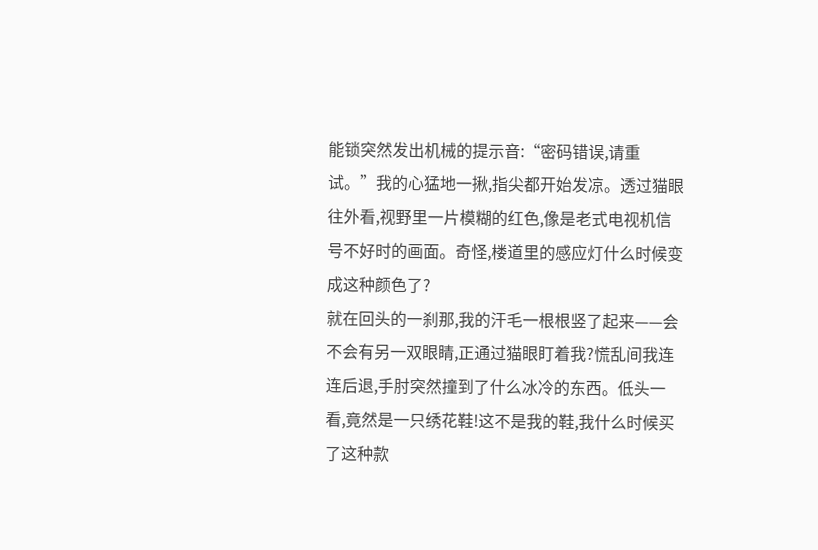能锁突然发出机械的提示音:“密码错误,请重试。”我的心猛地一揪,指尖都开始发凉。透过猫眼往外看,视野里一片模糊的红色,像是老式电视机信号不好时的画面。奇怪,楼道里的感应灯什么时候变成这种颜色了?
就在回头的一刹那,我的汗毛一根根竖了起来——会不会有另一双眼睛,正通过猫眼盯着我?慌乱间我连连后退,手肘突然撞到了什么冰冷的东西。低头一看,竟然是一只绣花鞋!这不是我的鞋,我什么时候买了这种款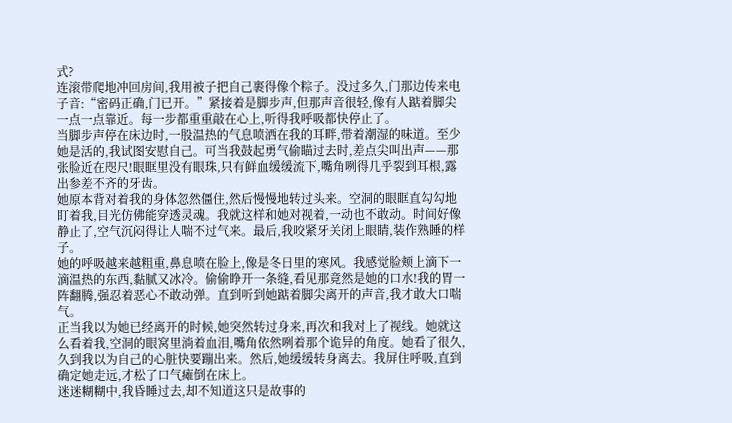式?
连滚带爬地冲回房间,我用被子把自己裹得像个粽子。没过多久,门那边传来电子音:“密码正确,门已开。”紧接着是脚步声,但那声音很轻,像有人踮着脚尖一点一点靠近。每一步都重重敲在心上,听得我呼吸都快停止了。
当脚步声停在床边时,一股温热的气息喷洒在我的耳畔,带着潮湿的味道。至少她是活的,我试图安慰自己。可当我鼓起勇气偷瞄过去时,差点尖叫出声——那张脸近在咫尺!眼眶里没有眼珠,只有鲜血缓缓流下,嘴角咧得几乎裂到耳根,露出参差不齐的牙齿。
她原本背对着我的身体忽然僵住,然后慢慢地转过头来。空洞的眼眶直勾勾地盯着我,目光仿佛能穿透灵魂。我就这样和她对视着,一动也不敢动。时间好像静止了,空气沉闷得让人喘不过气来。最后,我咬紧牙关闭上眼睛,装作熟睡的样子。
她的呼吸越来越粗重,鼻息喷在脸上,像是冬日里的寒风。我感觉脸颊上滴下一滴温热的东西,黏腻又冰冷。偷偷睁开一条缝,看见那竟然是她的口水!我的胃一阵翻腾,强忍着恶心不敢动弹。直到听到她踮着脚尖离开的声音,我才敢大口喘气。
正当我以为她已经离开的时候,她突然转过身来,再次和我对上了视线。她就这么看着我,空洞的眼窝里淌着血泪,嘴角依然咧着那个诡异的角度。她看了很久,久到我以为自己的心脏快要蹦出来。然后,她缓缓转身离去。我屏住呼吸,直到确定她走远,才松了口气瘫倒在床上。
迷迷糊糊中,我昏睡过去,却不知道这只是故事的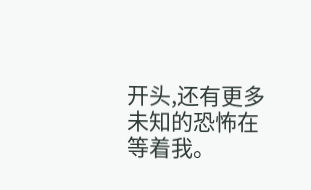开头,还有更多未知的恐怖在等着我。